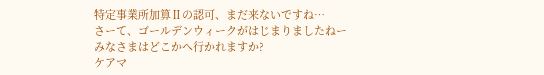特定事業所加算Ⅱの認可、まだ来ないですね…
さーて、ゴールデンウィークがはじまりましたねー
みなさまはどこかへ行かれますか?
ケアマ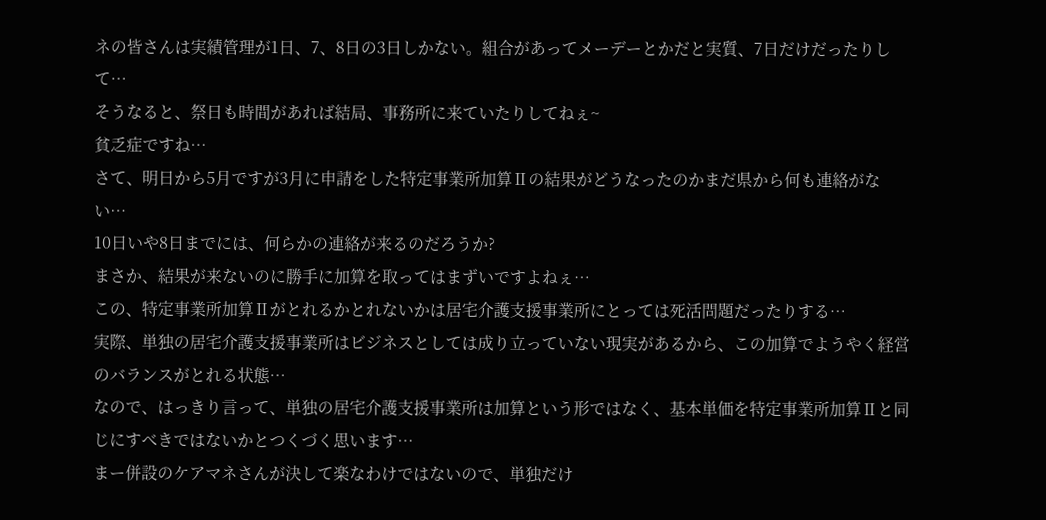ネの皆さんは実績管理が1日、7、8日の3日しかない。組合があってメーデーとかだと実質、7日だけだったりして…
そうなると、祭日も時間があれば結局、事務所に来ていたりしてねぇ~
貧乏症ですね…
さて、明日から5月ですが3月に申請をした特定事業所加算Ⅱの結果がどうなったのかまだ県から何も連絡がない…
10日いや8日までには、何らかの連絡が来るのだろうか?
まさか、結果が来ないのに勝手に加算を取ってはまずいですよねぇ…
この、特定事業所加算Ⅱがとれるかとれないかは居宅介護支援事業所にとっては死活問題だったりする…
実際、単独の居宅介護支援事業所はビジネスとしては成り立っていない現実があるから、この加算でようやく経営のバランスがとれる状態…
なので、はっきり言って、単独の居宅介護支援事業所は加算という形ではなく、基本単価を特定事業所加算Ⅱと同じにすべきではないかとつくづく思います…
まー併設のケアマネさんが決して楽なわけではないので、単独だけ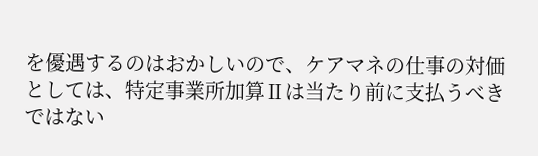を優遇するのはおかしいので、ケアマネの仕事の対価としては、特定事業所加算Ⅱは当たり前に支払うべきではない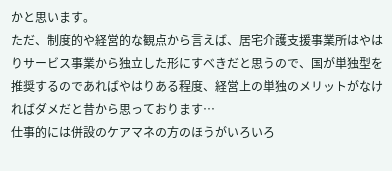かと思います。
ただ、制度的や経営的な観点から言えば、居宅介護支援事業所はやはりサービス事業から独立した形にすべきだと思うので、国が単独型を推奨するのであればやはりある程度、経営上の単独のメリットがなければダメだと昔から思っております…
仕事的には併設のケアマネの方のほうがいろいろ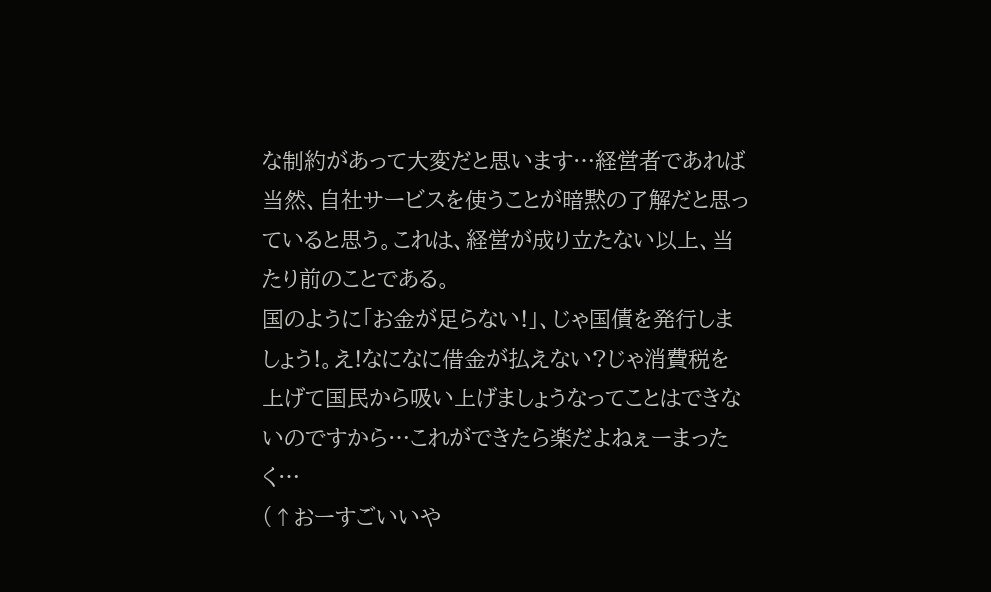な制約があって大変だと思います…経営者であれば当然、自社サービスを使うことが暗黙の了解だと思っていると思う。これは、経営が成り立たない以上、当たり前のことである。
国のように「お金が足らない!」、じゃ国債を発行しましょう!。え!なになに借金が払えない?じゃ消費税を上げて国民から吸い上げましょうなってことはできないのですから…これができたら楽だよねぇーまったく…
(↑おーすごいいや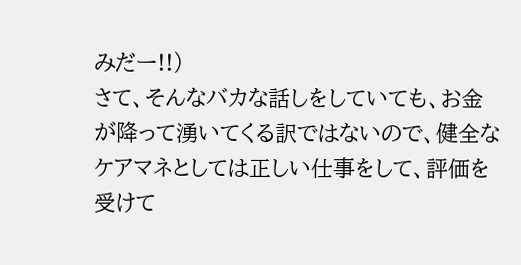みだー!!)
さて、そんなバカな話しをしていても、お金が降って湧いてくる訳ではないので、健全なケアマネとしては正しい仕事をして、評価を受けて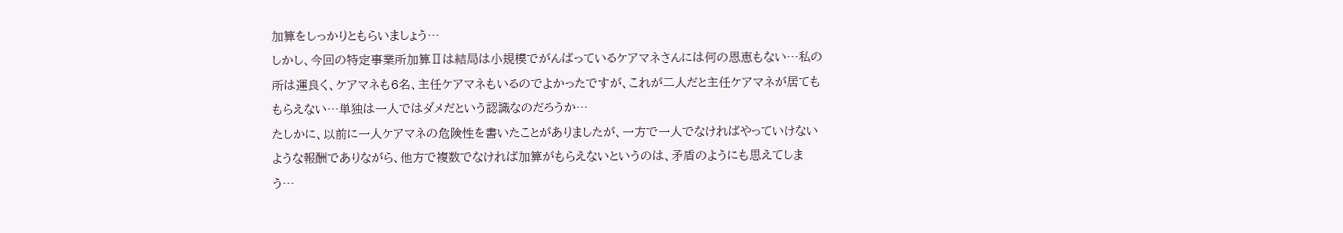加算をしっかりともらいましょう…
しかし、今回の特定事業所加算Ⅱは結局は小規模でがんばっているケアマネさんには何の恩恵もない…私の所は運良く、ケアマネも6名、主任ケアマネもいるのでよかったですが、これが二人だと主任ケアマネが居てももらえない…単独は一人ではダメだという認識なのだろうか…
たしかに、以前に一人ケアマネの危険性を書いたことがありましたが、一方で一人でなければやっていけないような報酬でありながら、他方で複数でなければ加算がもらえないというのは、矛盾のようにも思えてしまう…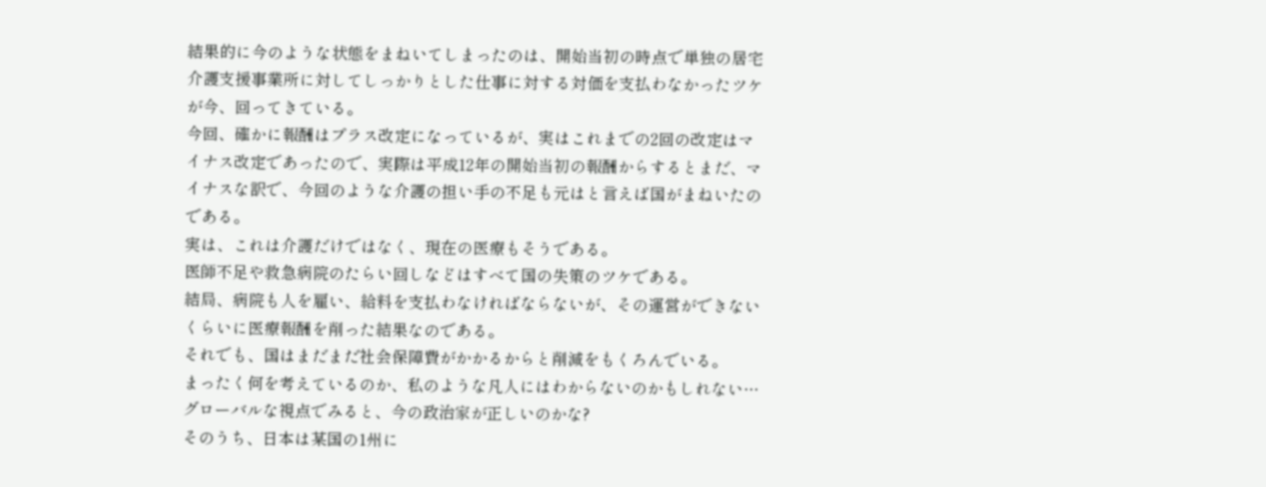結果的に今のような状態をまねいてしまったのは、開始当初の時点で単独の居宅介護支援事業所に対してしっかりとした仕事に対する対価を支払わなかったツケが今、回ってきている。
今回、確かに報酬はプラス改定になっているが、実はこれまでの2回の改定はマイナス改定であったので、実際は平成12年の開始当初の報酬からするとまだ、マイナスな訳で、今回のような介護の担い手の不足も元はと言えば国がまねいたのである。
実は、これは介護だけではなく、現在の医療もそうである。
医師不足や救急病院のたらい回しなどはすべて国の失策のツケである。
結局、病院も人を雇い、給料を支払わなければならないが、その運営ができないくらいに医療報酬を削った結果なのである。
それでも、国はまだまだ社会保障費がかかるからと削減をもくろんでいる。
まったく何を考えているのか、私のような凡人にはわからないのかもしれない…グローバルな視点でみると、今の政治家が正しいのかな?
そのうち、日本は某国の1州に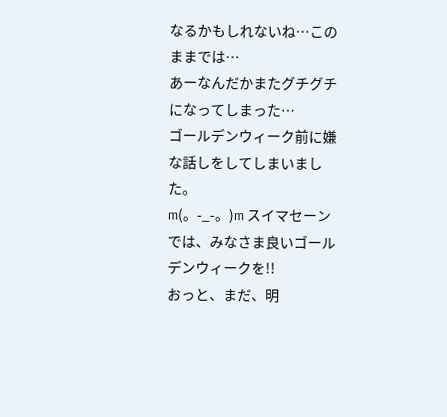なるかもしれないね…このままでは…
あーなんだかまたグチグチになってしまった…
ゴールデンウィーク前に嫌な話しをしてしまいました。
m(。-_-。)m スイマセーン
では、みなさま良いゴールデンウィークを!!
おっと、まだ、明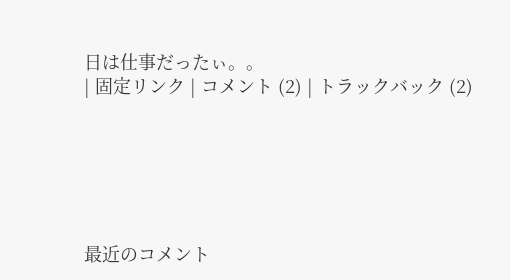日は仕事だったぃ。。
| 固定リンク | コメント (2) | トラックバック (2)






最近のコメント